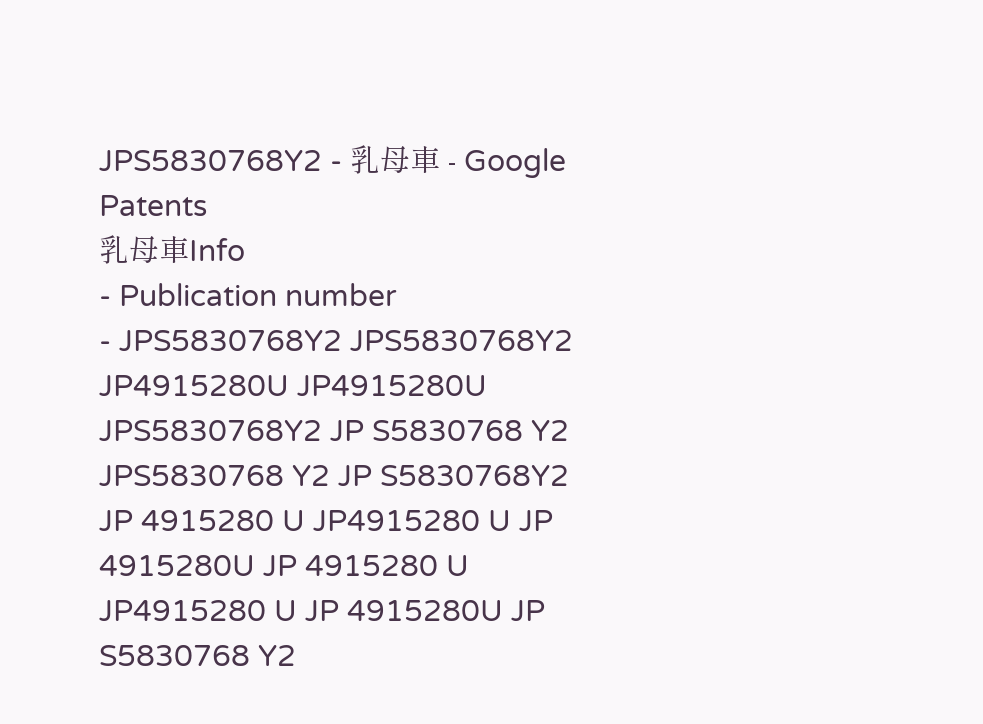JPS5830768Y2 - 乳母車 - Google Patents
乳母車Info
- Publication number
- JPS5830768Y2 JPS5830768Y2 JP4915280U JP4915280U JPS5830768Y2 JP S5830768 Y2 JPS5830768 Y2 JP S5830768Y2 JP 4915280 U JP4915280 U JP 4915280U JP 4915280 U JP4915280 U JP 4915280U JP S5830768 Y2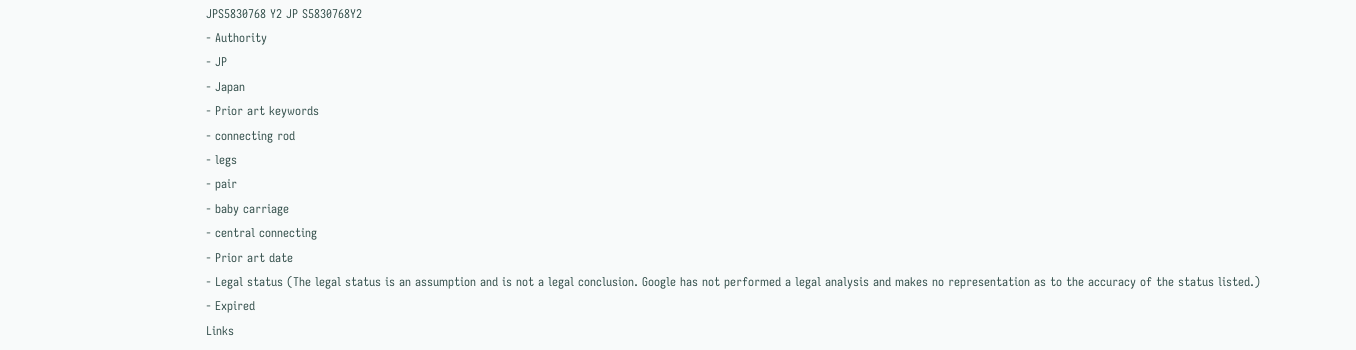JPS5830768 Y2 JP S5830768Y2
- Authority
- JP
- Japan
- Prior art keywords
- connecting rod
- legs
- pair
- baby carriage
- central connecting
- Prior art date
- Legal status (The legal status is an assumption and is not a legal conclusion. Google has not performed a legal analysis and makes no representation as to the accuracy of the status listed.)
- Expired
Links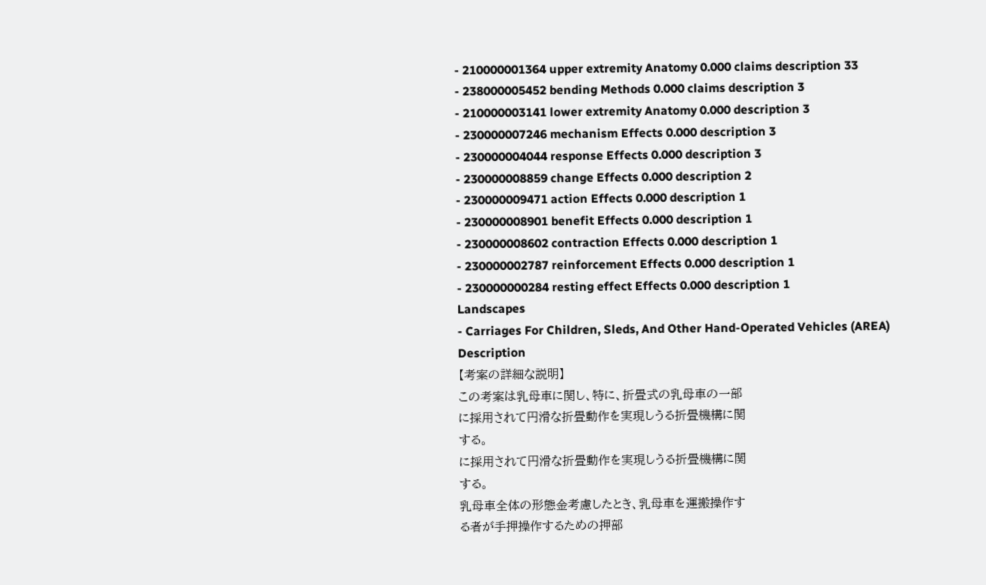- 210000001364 upper extremity Anatomy 0.000 claims description 33
- 238000005452 bending Methods 0.000 claims description 3
- 210000003141 lower extremity Anatomy 0.000 description 3
- 230000007246 mechanism Effects 0.000 description 3
- 230000004044 response Effects 0.000 description 3
- 230000008859 change Effects 0.000 description 2
- 230000009471 action Effects 0.000 description 1
- 230000008901 benefit Effects 0.000 description 1
- 230000008602 contraction Effects 0.000 description 1
- 230000002787 reinforcement Effects 0.000 description 1
- 230000000284 resting effect Effects 0.000 description 1
Landscapes
- Carriages For Children, Sleds, And Other Hand-Operated Vehicles (AREA)
Description
【考案の詳細な説明】
この考案は乳母車に関し、特に、折畳式の乳母車の一部
に採用されて円滑な折畳動作を実現しうる折畳機構に関
する。
に採用されて円滑な折畳動作を実現しうる折畳機構に関
する。
乳母車全体の形態金考慮したとき、乳母車を運搬操作す
る者が手押操作するための押部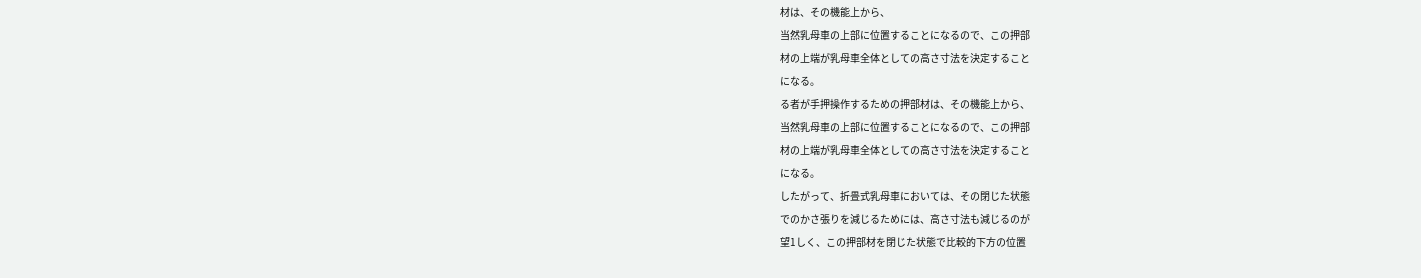材は、その機能上から、
当然乳母車の上部に位置することになるので、この押部
材の上端が乳母車全体としての高さ寸法を決定すること
になる。
る者が手押操作するための押部材は、その機能上から、
当然乳母車の上部に位置することになるので、この押部
材の上端が乳母車全体としての高さ寸法を決定すること
になる。
したがって、折畳式乳母車においては、その閉じた状態
でのかさ張りを減じるためには、高さ寸法も減じるのが
望1しく、この押部材を閉じた状態で比較的下方の位置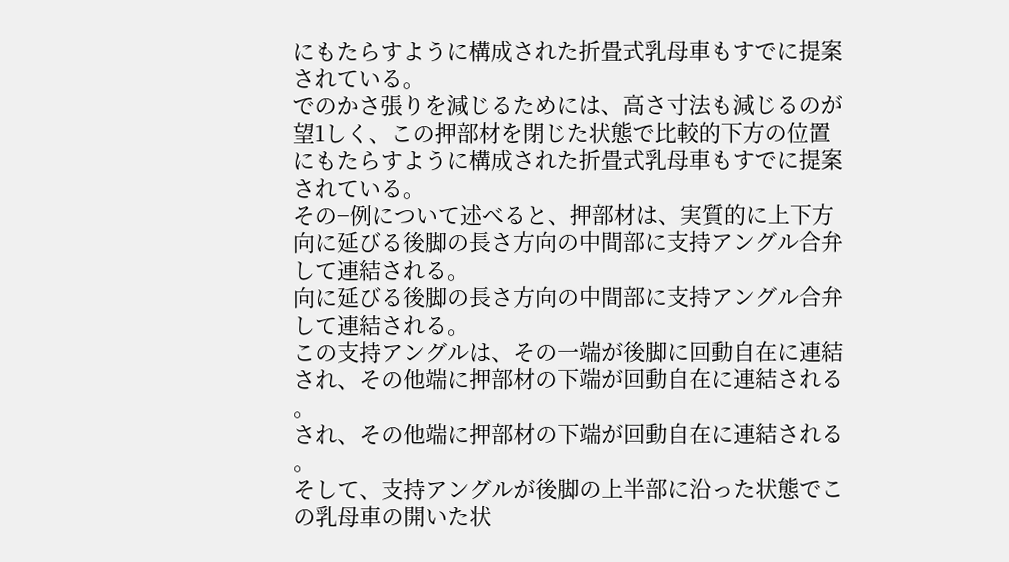にもたらすように構成された折畳式乳母車もすでに提案
されている。
でのかさ張りを減じるためには、高さ寸法も減じるのが
望1しく、この押部材を閉じた状態で比較的下方の位置
にもたらすように構成された折畳式乳母車もすでに提案
されている。
その−例について述べると、押部材は、実質的に上下方
向に延びる後脚の長さ方向の中間部に支持アングル合弁
して連結される。
向に延びる後脚の長さ方向の中間部に支持アングル合弁
して連結される。
この支持アングルは、その一端が後脚に回動自在に連結
され、その他端に押部材の下端が回動自在に連結される
。
され、その他端に押部材の下端が回動自在に連結される
。
そして、支持アングルが後脚の上半部に沿った状態でこ
の乳母車の開いた状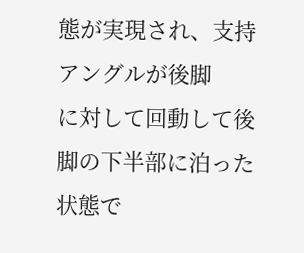態が実現され、支持アングルが後脚
に対して回動して後脚の下半部に泊った状態で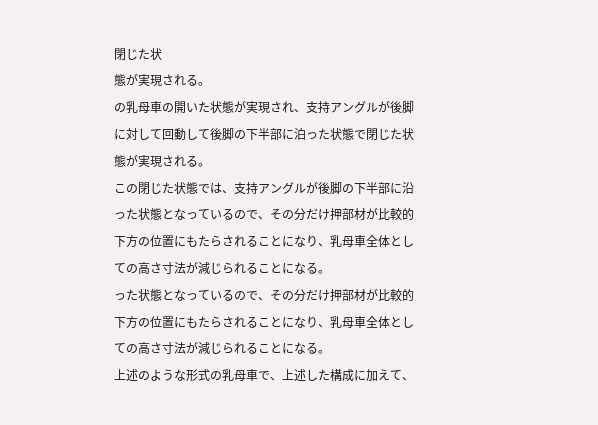閉じた状
態が実現される。
の乳母車の開いた状態が実現され、支持アングルが後脚
に対して回動して後脚の下半部に泊った状態で閉じた状
態が実現される。
この閉じた状態では、支持アングルが後脚の下半部に沿
った状態となっているので、その分だけ押部材が比較的
下方の位置にもたらされることになり、乳母車全体とし
ての高さ寸法が減じられることになる。
った状態となっているので、その分だけ押部材が比較的
下方の位置にもたらされることになり、乳母車全体とし
ての高さ寸法が減じられることになる。
上述のような形式の乳母車で、上述した構成に加えて、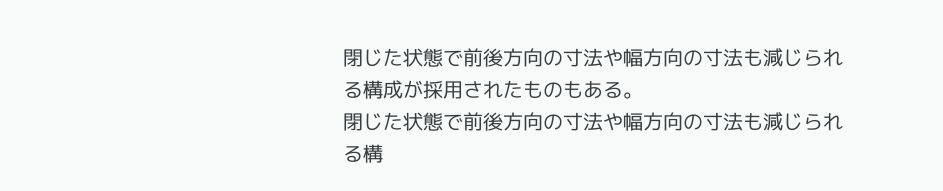閉じた状態で前後方向の寸法や幅方向の寸法も減じられ
る構成が採用されたものもある。
閉じた状態で前後方向の寸法や幅方向の寸法も減じられ
る構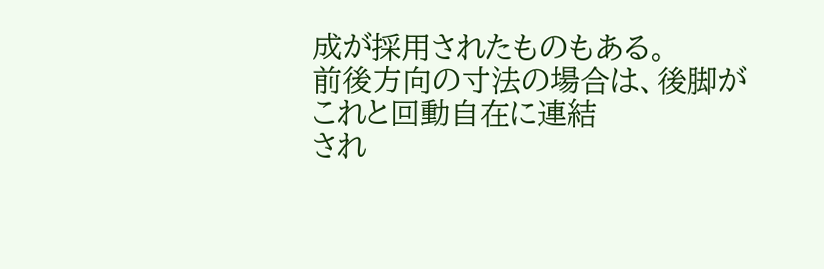成が採用されたものもある。
前後方向の寸法の場合は、後脚がこれと回動自在に連結
され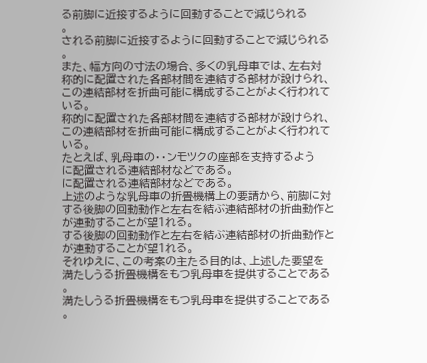る前脚に近接するように回動することで減じられる
。
される前脚に近接するように回動することで減じられる
。
また、幅方向の寸法の場合、多くの乳母車では、左右対
称的に配置された各部材間を連結する部材が設けられ、
この連結部材を折曲可能に構成することがよく行われて
いる。
称的に配置された各部材間を連結する部材が設けられ、
この連結部材を折曲可能に構成することがよく行われて
いる。
たとえば、乳母車の・・ンモツクの座部を支持するよう
に配置される連結部材などである。
に配置される連結部材などである。
上述のような乳母車の折畳機構上の要請から、前脚に対
する後脚の回動動作と左右を結ぶ連結部材の折曲動作と
が連動することが望1れる。
する後脚の回動動作と左右を結ぶ連結部材の折曲動作と
が連動することが望1れる。
それゆえに、この考案の主たる目的は、上述した要望を
満たしうる折畳機構をもつ乳母車を提供することである
。
満たしうる折畳機構をもつ乳母車を提供することである
。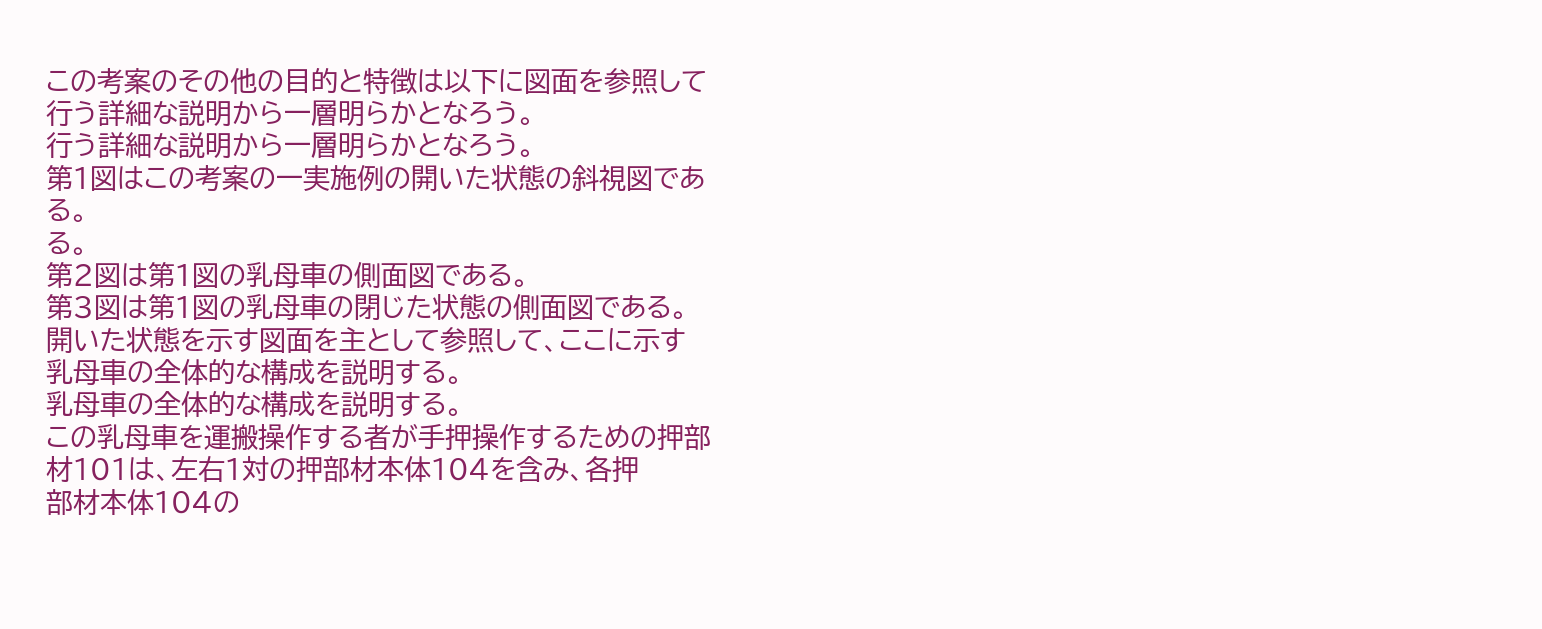この考案のその他の目的と特徴は以下に図面を参照して
行う詳細な説明から一層明らかとなろう。
行う詳細な説明から一層明らかとなろう。
第1図はこの考案の一実施例の開いた状態の斜視図であ
る。
る。
第2図は第1図の乳母車の側面図である。
第3図は第1図の乳母車の閉じた状態の側面図である。
開いた状態を示す図面を主として参照して、ここに示す
乳母車の全体的な構成を説明する。
乳母車の全体的な構成を説明する。
この乳母車を運搬操作する者が手押操作するための押部
材101は、左右1対の押部材本体104を含み、各押
部材本体104の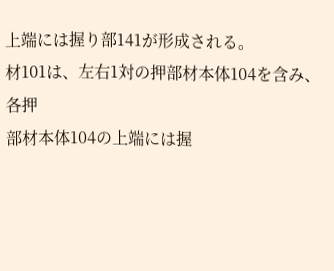上端には握り部141が形成される。
材101は、左右1対の押部材本体104を含み、各押
部材本体104の上端には握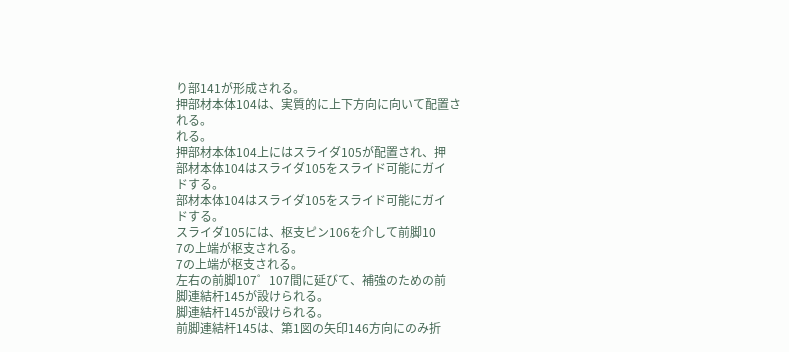り部141が形成される。
押部材本体104は、実質的に上下方向に向いて配置さ
れる。
れる。
押部材本体104上にはスライダ105が配置され、押
部材本体104はスライダ105をスライド可能にガイ
ドする。
部材本体104はスライダ105をスライド可能にガイ
ドする。
スライダ105には、枢支ピン106を介して前脚10
7の上端が枢支される。
7の上端が枢支される。
左右の前脚107゜107間に延びて、補強のための前
脚連結杆145が設けられる。
脚連結杆145が設けられる。
前脚連結杆145は、第1図の矢印146方向にのみ折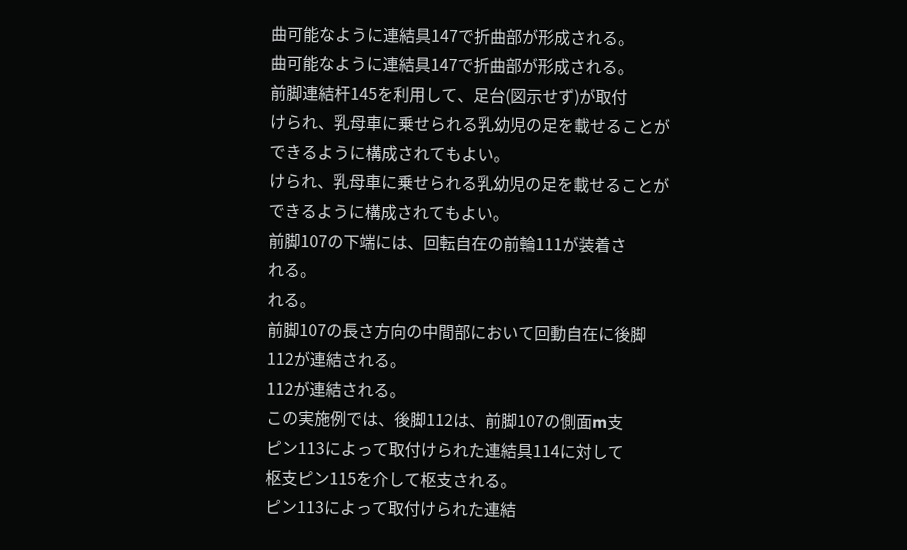曲可能なように連結具147で折曲部が形成される。
曲可能なように連結具147で折曲部が形成される。
前脚連結杆145を利用して、足台(図示せず)が取付
けられ、乳母車に乗せられる乳幼児の足を載せることが
できるように構成されてもよい。
けられ、乳母車に乗せられる乳幼児の足を載せることが
できるように構成されてもよい。
前脚107の下端には、回転自在の前輪111が装着さ
れる。
れる。
前脚107の長さ方向の中間部において回動自在に後脚
112が連結される。
112が連結される。
この実施例では、後脚112は、前脚107の側面m支
ピン113によって取付けられた連結具114に対して
枢支ピン115を介して枢支される。
ピン113によって取付けられた連結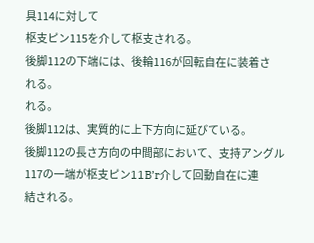具114に対して
枢支ピン115を介して枢支される。
後脚112の下端には、後輪116が回転自在に装着さ
れる。
れる。
後脚112は、実質的に上下方向に延びている。
後脚112の長さ方向の中間部において、支持アングル
117の一端が枢支ピン11B’r介して回動自在に連
結される。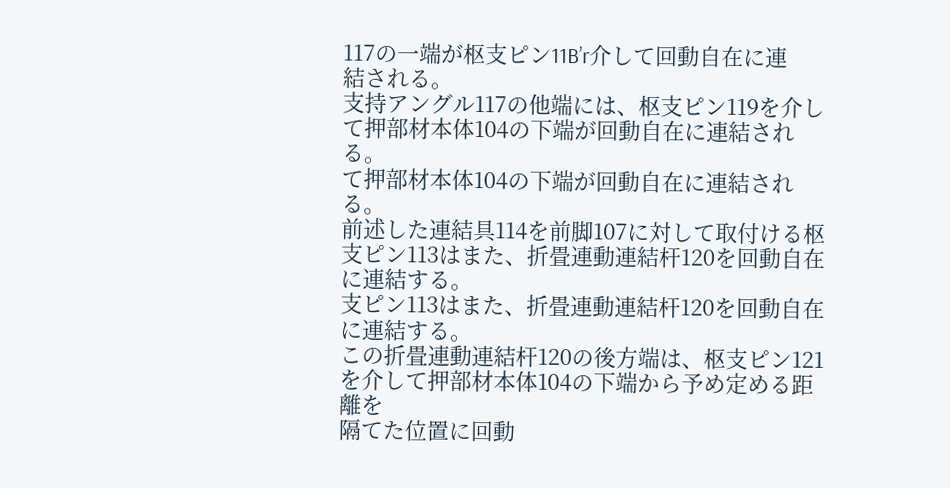117の一端が枢支ピン11B’r介して回動自在に連
結される。
支持アングル117の他端には、枢支ピン119を介し
て押部材本体104の下端が回動自在に連結される。
て押部材本体104の下端が回動自在に連結される。
前述した連結具114を前脚107に対して取付ける枢
支ピン113はまた、折畳連動連結杆120を回動自在
に連結する。
支ピン113はまた、折畳連動連結杆120を回動自在
に連結する。
この折畳連動連結杆120の後方端は、枢支ピン121
を介して押部材本体104の下端から予め定める距離を
隔てた位置に回動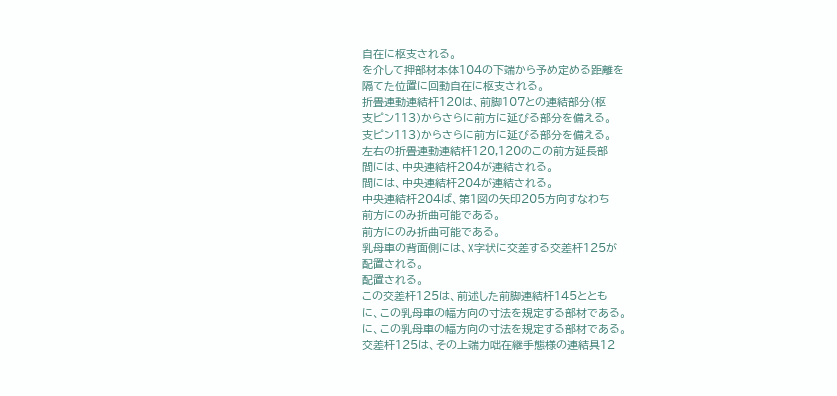自在に枢支される。
を介して押部材本体104の下端から予め定める距離を
隔てた位置に回動自在に枢支される。
折畳連動連結杆120は、前脚107との連結部分(枢
支ピン113)からさらに前方に延びる部分を備える。
支ピン113)からさらに前方に延びる部分を備える。
左右の折畳連動連結杆120,120のこの前方延長部
間には、中央連結杆204が連結される。
間には、中央連結杆204が連結される。
中央連結杆204ば、第1図の矢印205方向すなわち
前方にのみ折曲可能である。
前方にのみ折曲可能である。
乳母車の背面側には、X字状に交差する交差杆125が
配置される。
配置される。
この交差杆125は、前述した前脚連結杆145ととも
に、この乳母車の幅方向の寸法を規定する部材である。
に、この乳母車の幅方向の寸法を規定する部材である。
交差杆125は、その上端力咄在継手態様の連結具12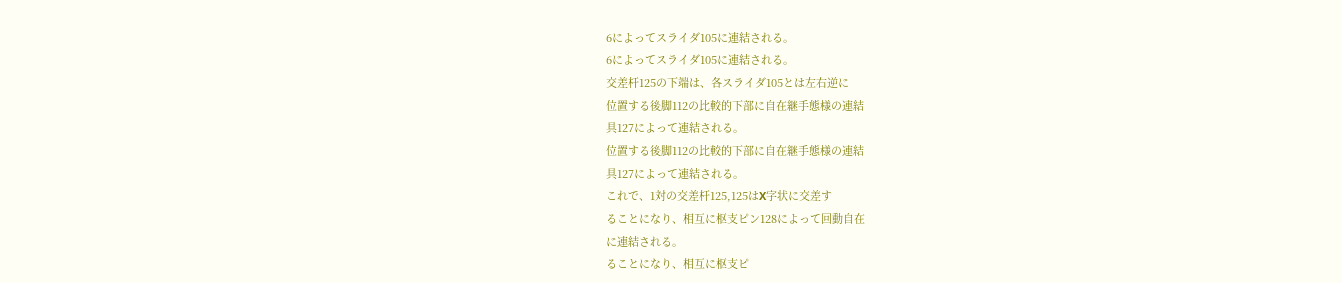6によってスライダ105に連結される。
6によってスライダ105に連結される。
交差杆125の下端は、各スライダ105とは左右逆に
位置する後脚112の比較的下部に自在継手態様の連結
具127によって連結される。
位置する後脚112の比較的下部に自在継手態様の連結
具127によって連結される。
これで、1対の交差杆125,125はX字状に交差す
ることになり、相互に枢支ピン128によって回動自在
に連結される。
ることになり、相互に枢支ピ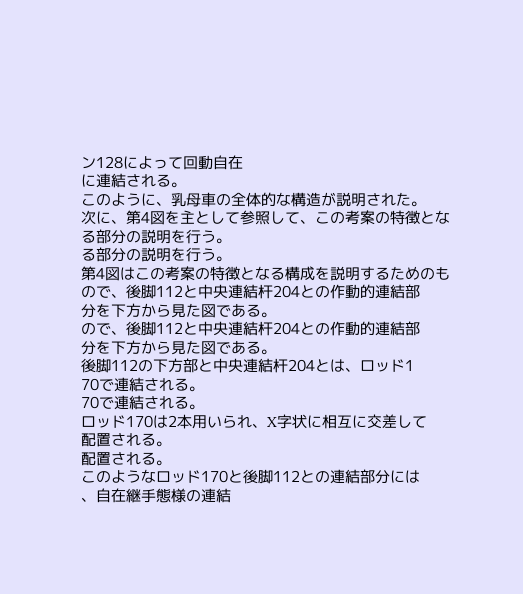ン128によって回動自在
に連結される。
このように、乳母車の全体的な構造が説明された。
次に、第4図を主として参照して、この考案の特徴とな
る部分の説明を行う。
る部分の説明を行う。
第4図はこの考案の特徴となる構成を説明するためのも
ので、後脚112と中央連結杆204との作動的連結部
分を下方から見た図である。
ので、後脚112と中央連結杆204との作動的連結部
分を下方から見た図である。
後脚112の下方部と中央連結杆204とは、ロッド1
70で連結される。
70で連結される。
ロッド170は2本用いられ、X字状に相互に交差して
配置される。
配置される。
このようなロッド170と後脚112との連結部分には
、自在継手態様の連結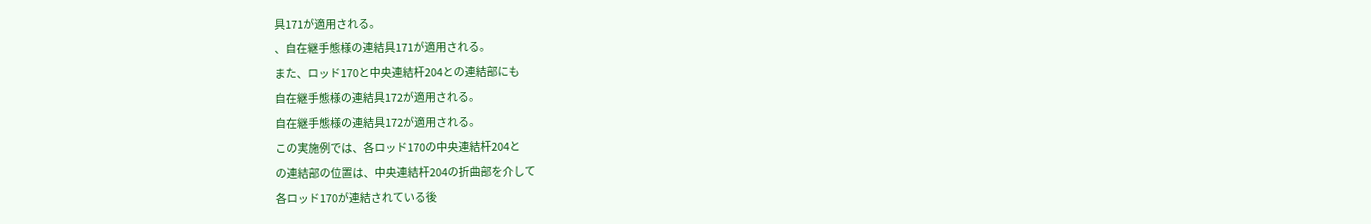具171が適用される。
、自在継手態様の連結具171が適用される。
また、ロッド170と中央連結杆204との連結部にも
自在継手態様の連結具172が適用される。
自在継手態様の連結具172が適用される。
この実施例では、各ロッド170の中央連結杆204と
の連結部の位置は、中央連結杆204の折曲部を介して
各ロッド170が連結されている後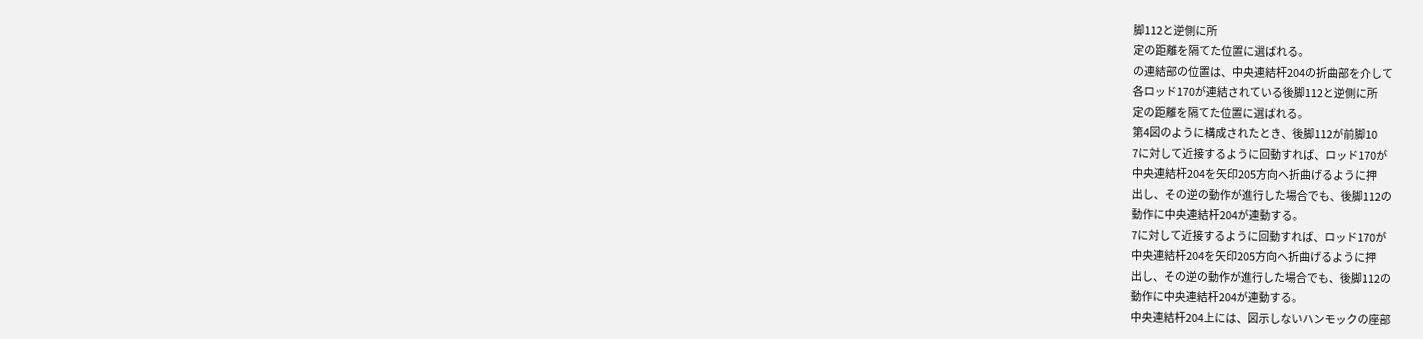脚112と逆側に所
定の距離を隔てた位置に選ばれる。
の連結部の位置は、中央連結杆204の折曲部を介して
各ロッド170が連結されている後脚112と逆側に所
定の距離を隔てた位置に選ばれる。
第4図のように構成されたとき、後脚112が前脚10
7に対して近接するように回動すれば、ロッド170が
中央連結杆204を矢印205方向へ折曲げるように押
出し、その逆の動作が進行した場合でも、後脚112の
動作に中央連結杆204が連動する。
7に対して近接するように回動すれば、ロッド170が
中央連結杆204を矢印205方向へ折曲げるように押
出し、その逆の動作が進行した場合でも、後脚112の
動作に中央連結杆204が連動する。
中央連結杆204上には、図示しないハンモックの座部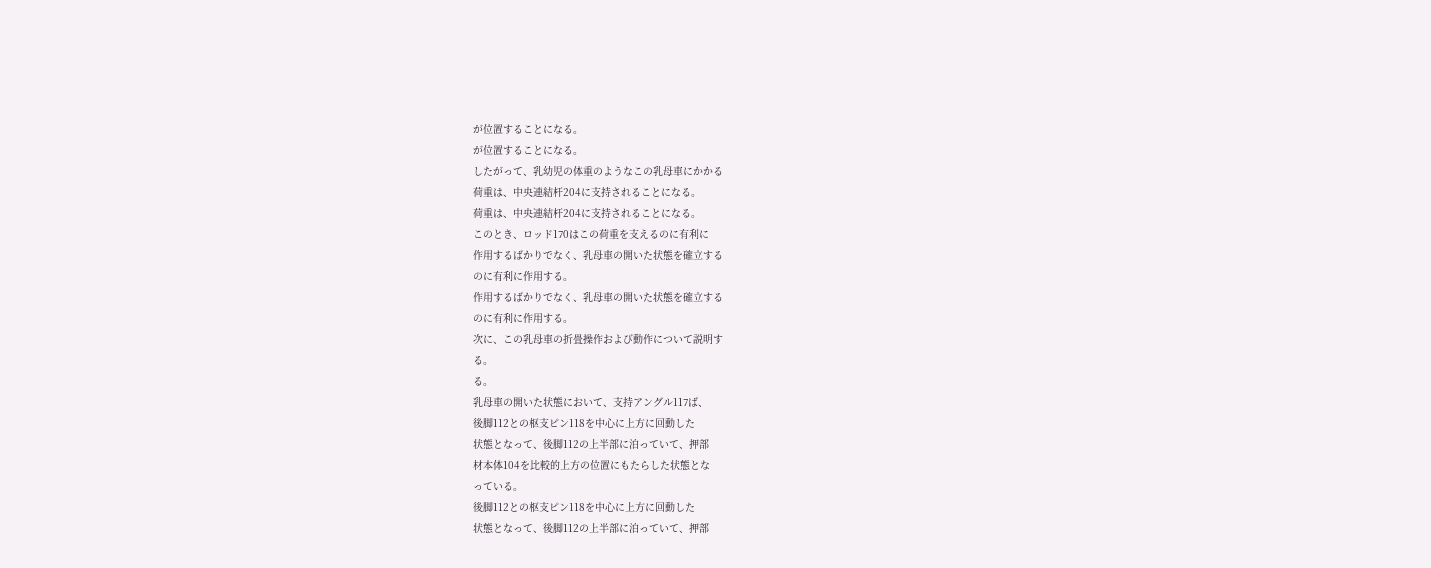が位置することになる。
が位置することになる。
したがって、乳幼児の体重のようなこの乳母車にかかる
荷重は、中央連結杆204に支持されることになる。
荷重は、中央連結杆204に支持されることになる。
このとき、ロッド170はこの荷重を支えるのに有利に
作用するばかりでなく、乳母車の開いた状態を確立する
のに有利に作用する。
作用するばかりでなく、乳母車の開いた状態を確立する
のに有利に作用する。
次に、この乳母車の折畳操作および動作について説明す
る。
る。
乳母車の開いた状態において、支持アングル117ば、
後脚112との枢支ピン118を中心に上方に回動した
状態となって、後脚112の上半部に泊っていて、押部
材本体104を比較的上方の位置にもたらした状態とな
っている。
後脚112との枢支ピン118を中心に上方に回動した
状態となって、後脚112の上半部に泊っていて、押部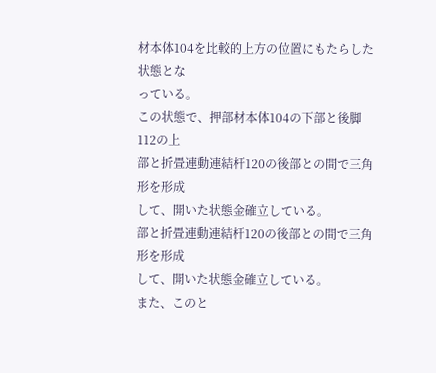材本体104を比較的上方の位置にもたらした状態とな
っている。
この状態で、押部材本体104の下部と後脚112の上
部と折畳連動連結杆120の後部との間で三角形を形成
して、開いた状態金確立している。
部と折畳連動連結杆120の後部との間で三角形を形成
して、開いた状態金確立している。
また、このと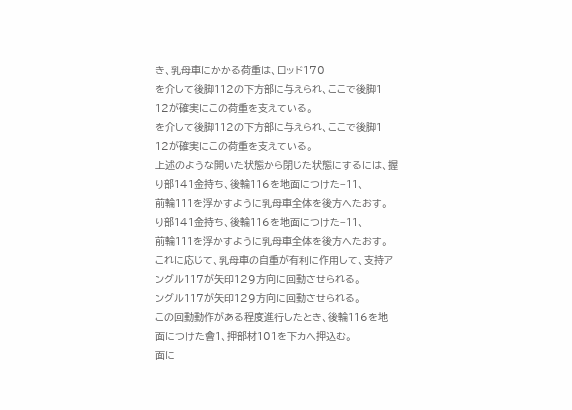き、乳母車にかかる荷重は、ロッド170
を介して後脚112の下方部に与えられ、ここで後脚1
12が確実にこの荷重を支えている。
を介して後脚112の下方部に与えられ、ここで後脚1
12が確実にこの荷重を支えている。
上述のような開いた状態から閉じた状態にするには、握
り部141金持ち、後輪116を地面につけた−11、
前輪111を浮かすように乳母車全体を後方へたおす。
り部141金持ち、後輪116を地面につけた−11、
前輪111を浮かすように乳母車全体を後方へたおす。
これに応じて、乳母車の自重が有利に作用して、支持ア
ングル117が矢印129方向に回動させられる。
ングル117が矢印129方向に回動させられる。
この回動動作がある程度進行したとき、後輪116を地
面につけた會1、押部材101を下カへ押込む。
面に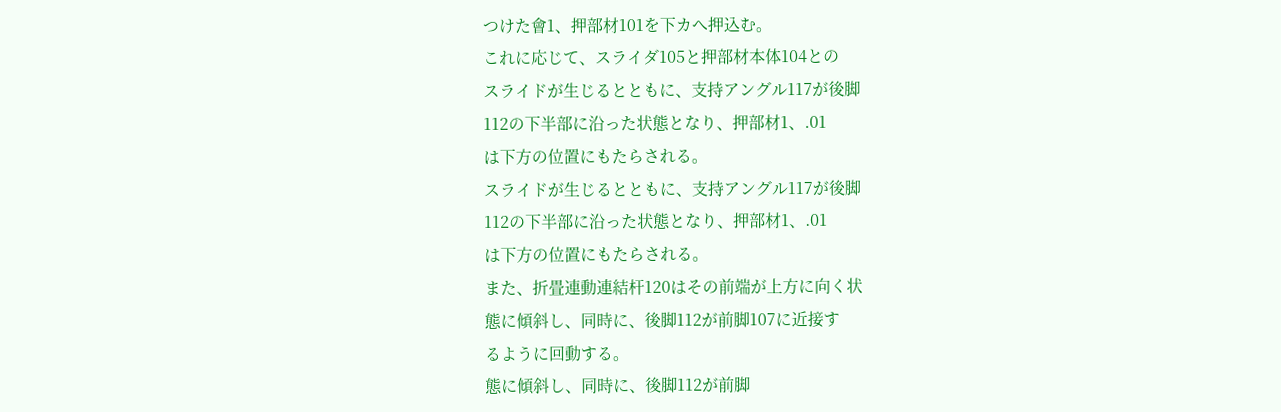つけた會1、押部材101を下カへ押込む。
これに応じて、スライダ105と押部材本体104との
スライドが生じるとともに、支持アングル117が後脚
112の下半部に沿った状態となり、押部材1、.01
は下方の位置にもたらされる。
スライドが生じるとともに、支持アングル117が後脚
112の下半部に沿った状態となり、押部材1、.01
は下方の位置にもたらされる。
また、折畳連動連結杆120はその前端が上方に向く状
態に傾斜し、同時に、後脚112が前脚107に近接す
るように回動する。
態に傾斜し、同時に、後脚112が前脚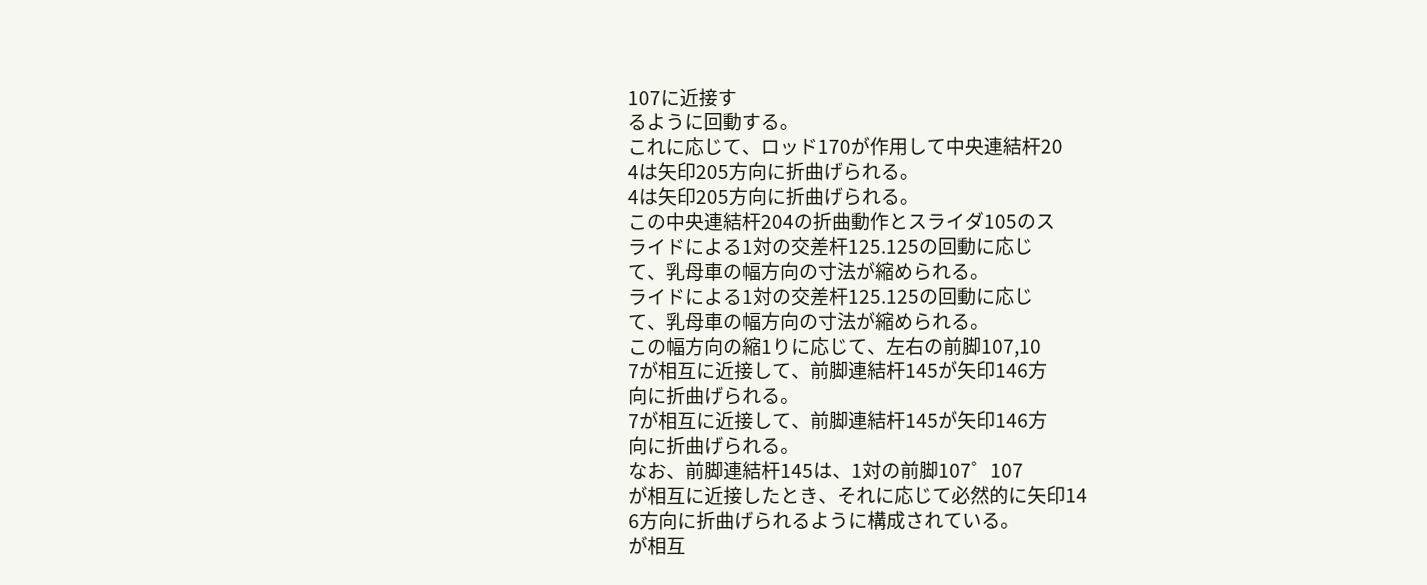107に近接す
るように回動する。
これに応じて、ロッド170が作用して中央連結杆20
4は矢印205方向に折曲げられる。
4は矢印205方向に折曲げられる。
この中央連結杆204の折曲動作とスライダ105のス
ライドによる1対の交差杆125.125の回動に応じ
て、乳母車の幅方向の寸法が縮められる。
ライドによる1対の交差杆125.125の回動に応じ
て、乳母車の幅方向の寸法が縮められる。
この幅方向の縮1りに応じて、左右の前脚107,10
7が相互に近接して、前脚連結杆145が矢印146方
向に折曲げられる。
7が相互に近接して、前脚連結杆145が矢印146方
向に折曲げられる。
なお、前脚連結杆145は、1対の前脚107゜107
が相互に近接したとき、それに応じて必然的に矢印14
6方向に折曲げられるように構成されている。
が相互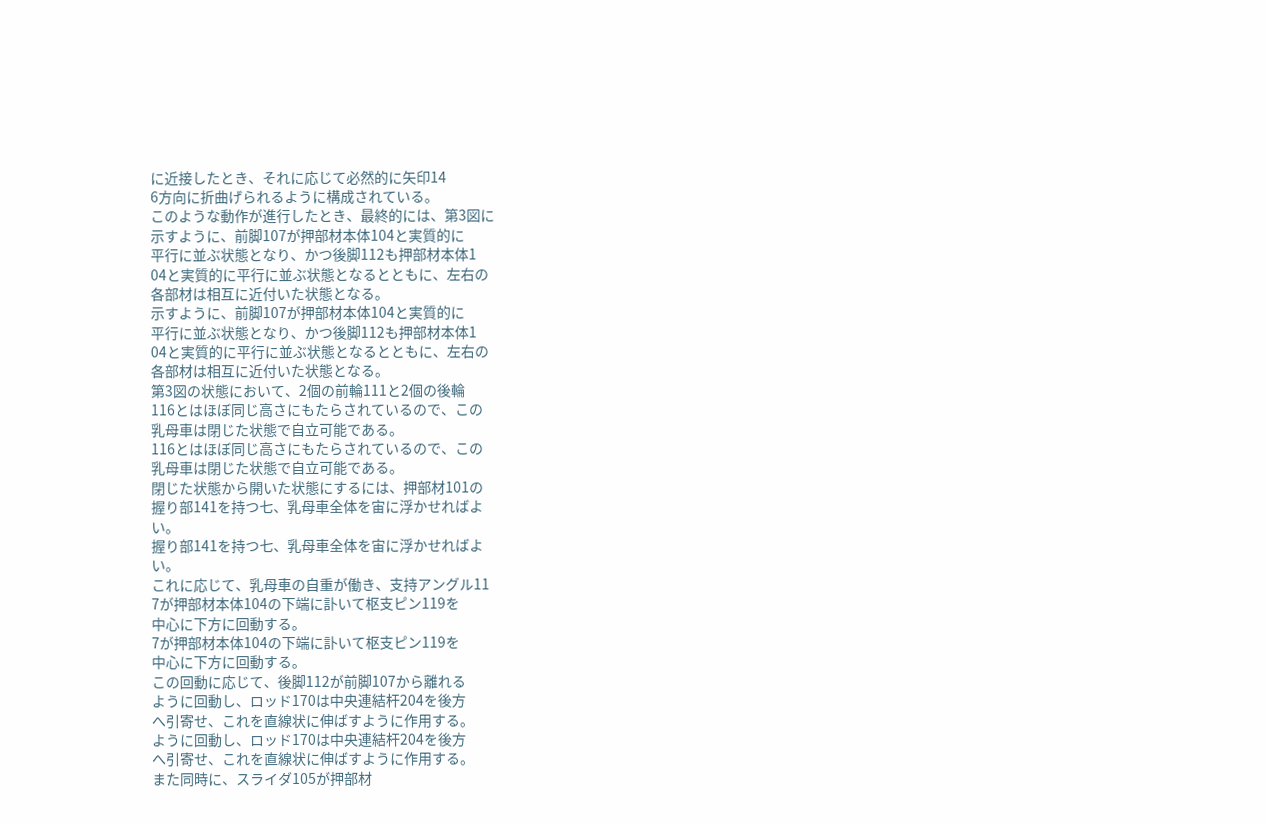に近接したとき、それに応じて必然的に矢印14
6方向に折曲げられるように構成されている。
このような動作が進行したとき、最終的には、第3図に
示すように、前脚107が押部材本体104と実質的に
平行に並ぶ状態となり、かつ後脚112も押部材本体1
04と実質的に平行に並ぶ状態となるとともに、左右の
各部材は相互に近付いた状態となる。
示すように、前脚107が押部材本体104と実質的に
平行に並ぶ状態となり、かつ後脚112も押部材本体1
04と実質的に平行に並ぶ状態となるとともに、左右の
各部材は相互に近付いた状態となる。
第3図の状態において、2個の前輪111と2個の後輪
116とはほぼ同じ高さにもたらされているので、この
乳母車は閉じた状態で自立可能である。
116とはほぼ同じ高さにもたらされているので、この
乳母車は閉じた状態で自立可能である。
閉じた状態から開いた状態にするには、押部材101の
握り部141を持つ七、乳母車全体を宙に浮かせればよ
い。
握り部141を持つ七、乳母車全体を宙に浮かせればよ
い。
これに応じて、乳母車の自重が働き、支持アングル11
7が押部材本体104の下端に訃いて枢支ピン119を
中心に下方に回動する。
7が押部材本体104の下端に訃いて枢支ピン119を
中心に下方に回動する。
この回動に応じて、後脚112が前脚107から離れる
ように回動し、ロッド170は中央連結杆204を後方
へ引寄せ、これを直線状に伸ばすように作用する。
ように回動し、ロッド170は中央連結杆204を後方
へ引寄せ、これを直線状に伸ばすように作用する。
また同時に、スライダ105が押部材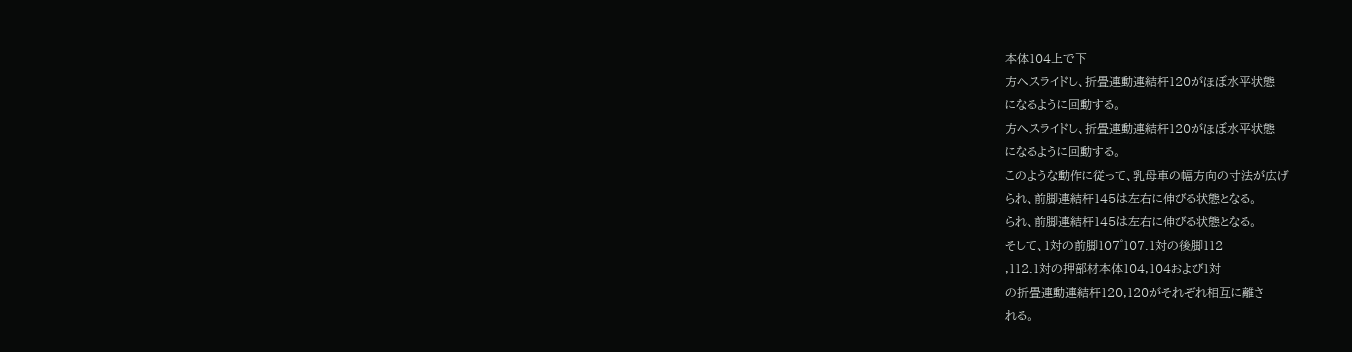本体104上で下
方へスライドし、折畳連動連結杆120がほぼ水平状態
になるように回動する。
方へスライドし、折畳連動連結杆120がほぼ水平状態
になるように回動する。
このような動作に従って、乳母車の幅方向の寸法が広げ
られ、前脚連結杆145は左右に伸びる状態となる。
られ、前脚連結杆145は左右に伸びる状態となる。
そして、1対の前脚107゜107.1対の後脚112
,112.1対の押部材本体104,104および1対
の折畳連動連結杆120,120がそれぞれ相互に離さ
れる。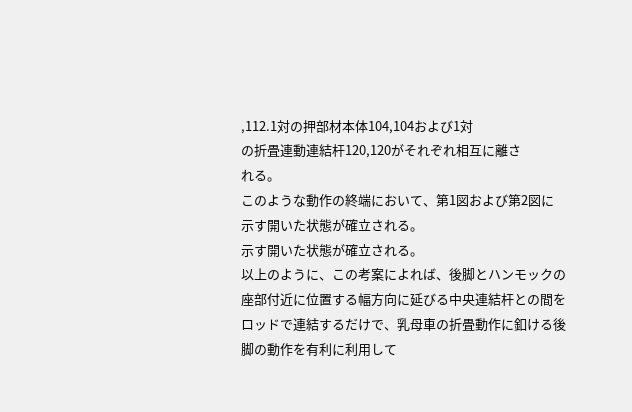,112.1対の押部材本体104,104および1対
の折畳連動連結杆120,120がそれぞれ相互に離さ
れる。
このような動作の終端において、第1図および第2図に
示す開いた状態が確立される。
示す開いた状態が確立される。
以上のように、この考案によれば、後脚とハンモックの
座部付近に位置する幅方向に延びる中央連結杆との間を
ロッドで連結するだけで、乳母車の折畳動作に釦ける後
脚の動作を有利に利用して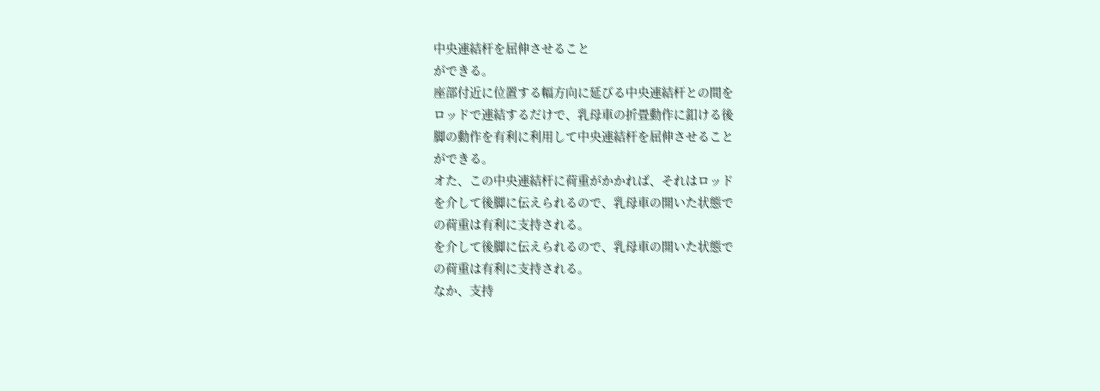中央連結杆を屈伸させること
ができる。
座部付近に位置する幅方向に延びる中央連結杆との間を
ロッドで連結するだけで、乳母車の折畳動作に釦ける後
脚の動作を有利に利用して中央連結杆を屈伸させること
ができる。
オた、この中央連結杆に荷重がかかれば、それはロッド
を介して後脚に伝えられるので、乳母車の開いた状態で
の荷重は有利に支持される。
を介して後脚に伝えられるので、乳母車の開いた状態で
の荷重は有利に支持される。
なか、支持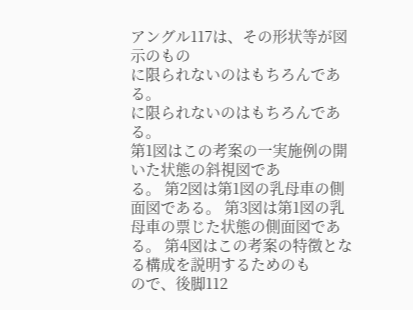アングル117は、その形状等が図示のもの
に限られないのはもちろんである。
に限られないのはもちろんである。
第1図はこの考案の一実施例の開いた状態の斜視図であ
る。 第2図は第1図の乳母車の側面図である。 第3図は第1図の乳母車の票じた状態の側面図である。 第4図はこの考案の特徴となる構成を説明するためのも
ので、後脚112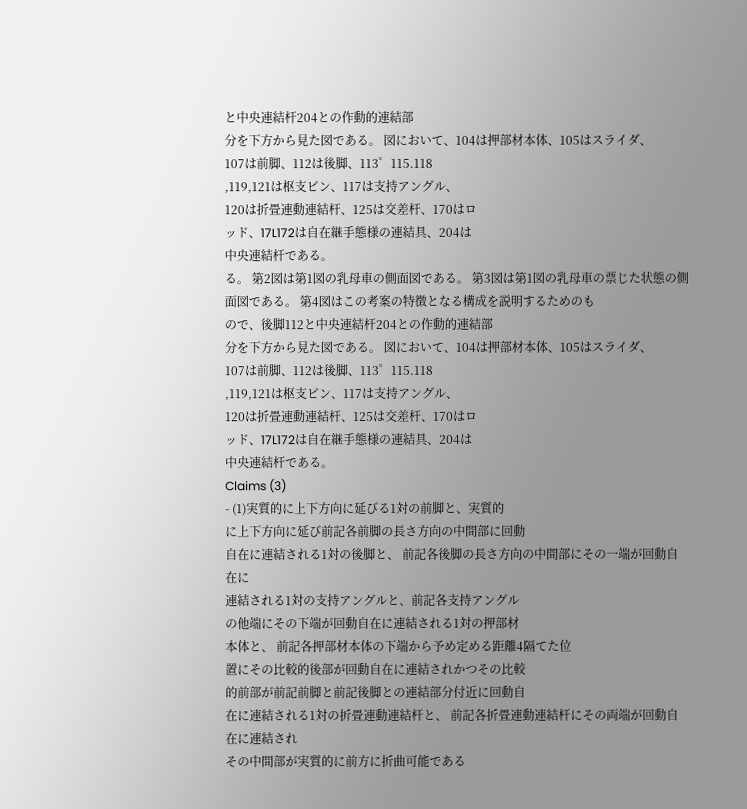と中央連結杆204との作動的連結部
分を下方から見た図である。 図において、104は押部材本体、105はスライダ、
107は前脚、112は後脚、113゜115.118
,119,121は枢支ピン、117は支持アングル、
120は折畳連動連結杆、125は交差杆、170はロ
ッド、17L172は自在継手態様の連結具、204は
中央連結杆である。
る。 第2図は第1図の乳母車の側面図である。 第3図は第1図の乳母車の票じた状態の側面図である。 第4図はこの考案の特徴となる構成を説明するためのも
ので、後脚112と中央連結杆204との作動的連結部
分を下方から見た図である。 図において、104は押部材本体、105はスライダ、
107は前脚、112は後脚、113゜115.118
,119,121は枢支ピン、117は支持アングル、
120は折畳連動連結杆、125は交差杆、170はロ
ッド、17L172は自在継手態様の連結具、204は
中央連結杆である。
Claims (3)
- (1)実質的に上下方向に延びる1対の前脚と、実質的
に上下方向に延び前記各前脚の長さ方向の中間部に回動
自在に連結される1対の後脚と、 前記各後脚の長さ方向の中間部にその一端が回動自在に
連結される1対の支持アングルと、前記各支持アングル
の他端にその下端が回動自在に連結される1対の押部材
本体と、 前記各押部材本体の下端から予め定める距離4隔てた位
置にその比較的後部が回動自在に連結されかつその比較
的前部が前記前脚と前記後脚との連結部分付近に回動自
在に連結される1対の折畳連動連結杆と、 前記各折畳連動連結杆にその両端が回動自在に連結され
その中間部が実質的に前方に折曲可能である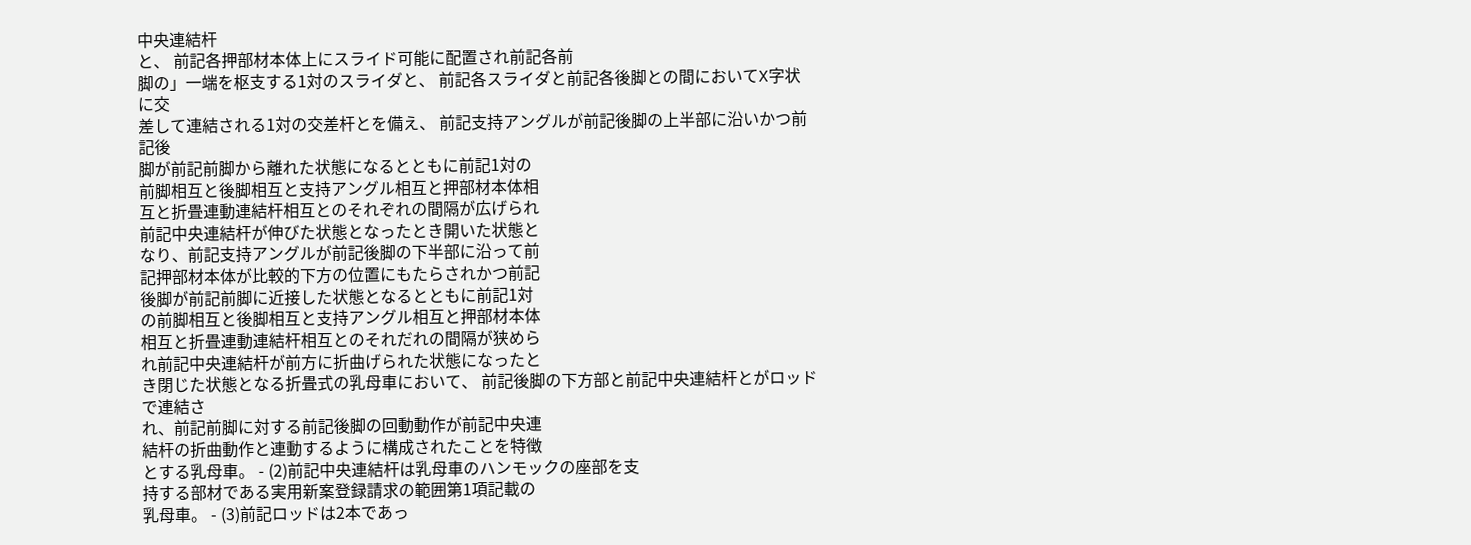中央連結杆
と、 前記各押部材本体上にスライド可能に配置され前記各前
脚の」一端を枢支する1対のスライダと、 前記各スライダと前記各後脚との間においてX字状に交
差して連結される1対の交差杆とを備え、 前記支持アングルが前記後脚の上半部に沿いかつ前記後
脚が前記前脚から離れた状態になるとともに前記1対の
前脚相互と後脚相互と支持アングル相互と押部材本体相
互と折畳連動連結杆相互とのそれぞれの間隔が広げられ
前記中央連結杆が伸びた状態となったとき開いた状態と
なり、前記支持アングルが前記後脚の下半部に沿って前
記押部材本体が比較的下方の位置にもたらされかつ前記
後脚が前記前脚に近接した状態となるとともに前記1対
の前脚相互と後脚相互と支持アングル相互と押部材本体
相互と折畳連動連結杆相互とのそれだれの間隔が狭めら
れ前記中央連結杆が前方に折曲げられた状態になったと
き閉じた状態となる折畳式の乳母車において、 前記後脚の下方部と前記中央連結杆とがロッドで連結さ
れ、前記前脚に対する前記後脚の回動動作が前記中央連
結杆の折曲動作と連動するように構成されたことを特徴
とする乳母車。 - (2)前記中央連結杆は乳母車のハンモックの座部を支
持する部材である実用新案登録請求の範囲第1項記載の
乳母車。 - (3)前記ロッドは2本であっ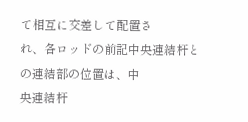て相互に交差して配置さ
れ、各ロッドの前記中央連結杆との連結部の位置は、中
央連結杆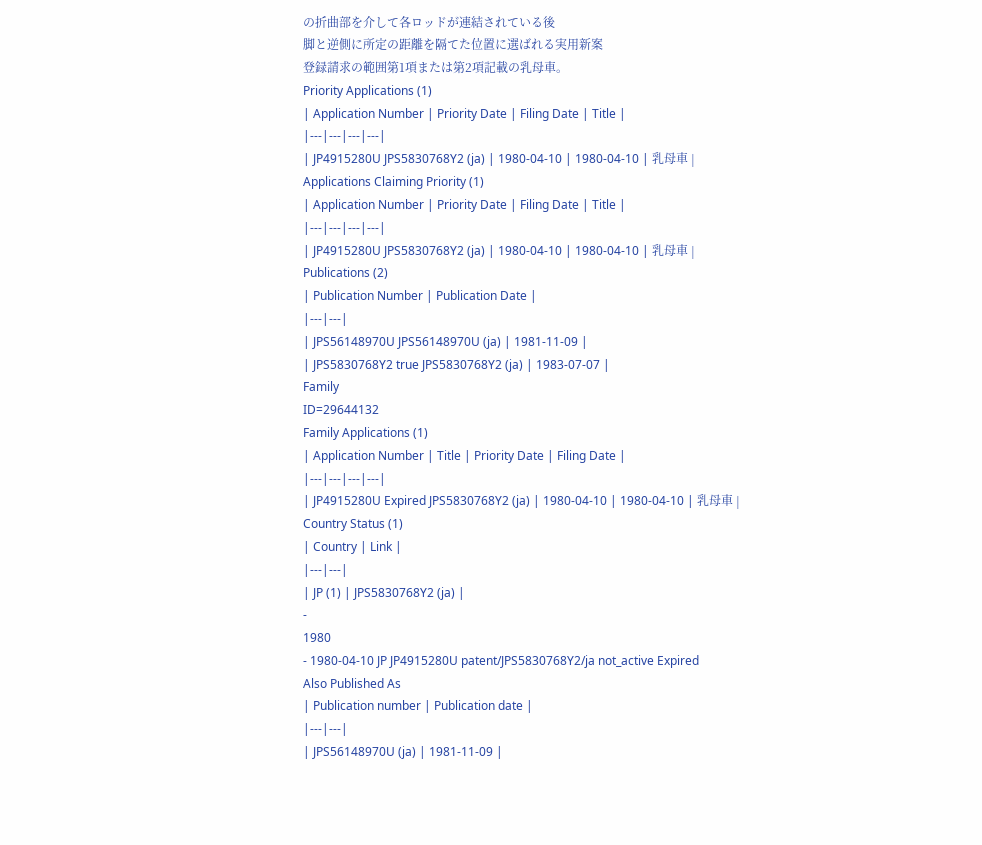の折曲部を介して各ロッドが連結されている後
脚と逆側に所定の距離を隔てた位置に選ばれる実用新案
登録請求の範囲第1項または第2項記載の乳母車。
Priority Applications (1)
| Application Number | Priority Date | Filing Date | Title |
|---|---|---|---|
| JP4915280U JPS5830768Y2 (ja) | 1980-04-10 | 1980-04-10 | 乳母車 |
Applications Claiming Priority (1)
| Application Number | Priority Date | Filing Date | Title |
|---|---|---|---|
| JP4915280U JPS5830768Y2 (ja) | 1980-04-10 | 1980-04-10 | 乳母車 |
Publications (2)
| Publication Number | Publication Date |
|---|---|
| JPS56148970U JPS56148970U (ja) | 1981-11-09 |
| JPS5830768Y2 true JPS5830768Y2 (ja) | 1983-07-07 |
Family
ID=29644132
Family Applications (1)
| Application Number | Title | Priority Date | Filing Date |
|---|---|---|---|
| JP4915280U Expired JPS5830768Y2 (ja) | 1980-04-10 | 1980-04-10 | 乳母車 |
Country Status (1)
| Country | Link |
|---|---|
| JP (1) | JPS5830768Y2 (ja) |
-
1980
- 1980-04-10 JP JP4915280U patent/JPS5830768Y2/ja not_active Expired
Also Published As
| Publication number | Publication date |
|---|---|
| JPS56148970U (ja) | 1981-11-09 |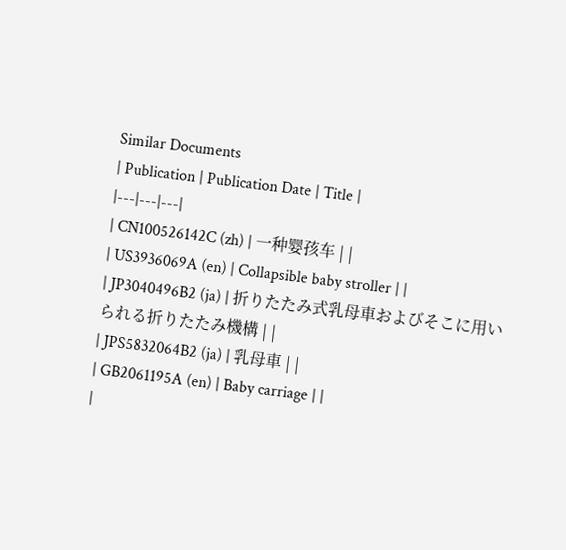Similar Documents
| Publication | Publication Date | Title |
|---|---|---|
| CN100526142C (zh) | 一种婴孩车 | |
| US3936069A (en) | Collapsible baby stroller | |
| JP3040496B2 (ja) | 折りたたみ式乳母車およびそこに用いられる折りたたみ機構 | |
| JPS5832064B2 (ja) | 乳母車 | |
| GB2061195A (en) | Baby carriage | |
|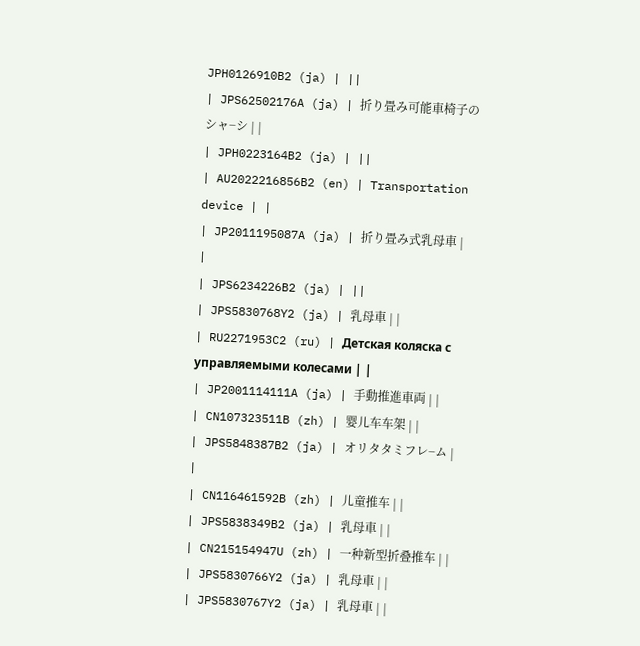JPH0126910B2 (ja) | ||
| JPS62502176A (ja) | 折り畳み可能車椅子のシャ−シ | |
| JPH0223164B2 (ja) | ||
| AU2022216856B2 (en) | Transportation device | |
| JP2011195087A (ja) | 折り畳み式乳母車 | |
| JPS6234226B2 (ja) | ||
| JPS5830768Y2 (ja) | 乳母車 | |
| RU2271953C2 (ru) | Детская коляска с управляемыми колесами | |
| JP2001114111A (ja) | 手動推進車両 | |
| CN107323511B (zh) | 婴儿车车架 | |
| JPS5848387B2 (ja) | オリタタミフレ−ム | |
| CN116461592B (zh) | 儿童推车 | |
| JPS5838349B2 (ja) | 乳母車 | |
| CN215154947U (zh) | 一种新型折叠推车 | |
| JPS5830766Y2 (ja) | 乳母車 | |
| JPS5830767Y2 (ja) | 乳母車 | |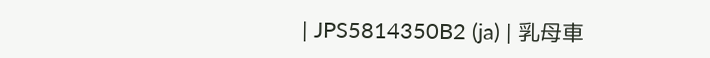| JPS5814350B2 (ja) | 乳母車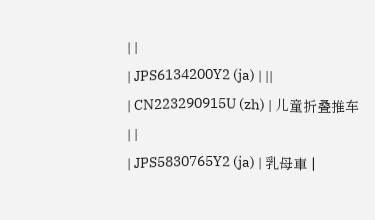| |
| JPS6134200Y2 (ja) | ||
| CN223290915U (zh) | 儿童折叠推车 | |
| JPS5830765Y2 (ja) | 乳母車 |